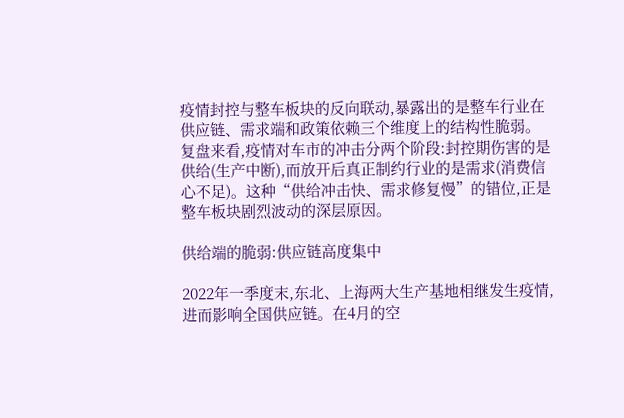疫情封控与整车板块的反向联动,暴露出的是整车行业在供应链、需求端和政策依赖三个维度上的结构性脆弱。复盘来看,疫情对车市的冲击分两个阶段:封控期伤害的是供给(生产中断),而放开后真正制约行业的是需求(消费信心不足)。这种“供给冲击快、需求修复慢”的错位,正是整车板块剧烈波动的深层原因。

供给端的脆弱:供应链高度集中

2022年一季度末,东北、上海两大生产基地相继发生疫情,进而影响全国供应链。在4月的空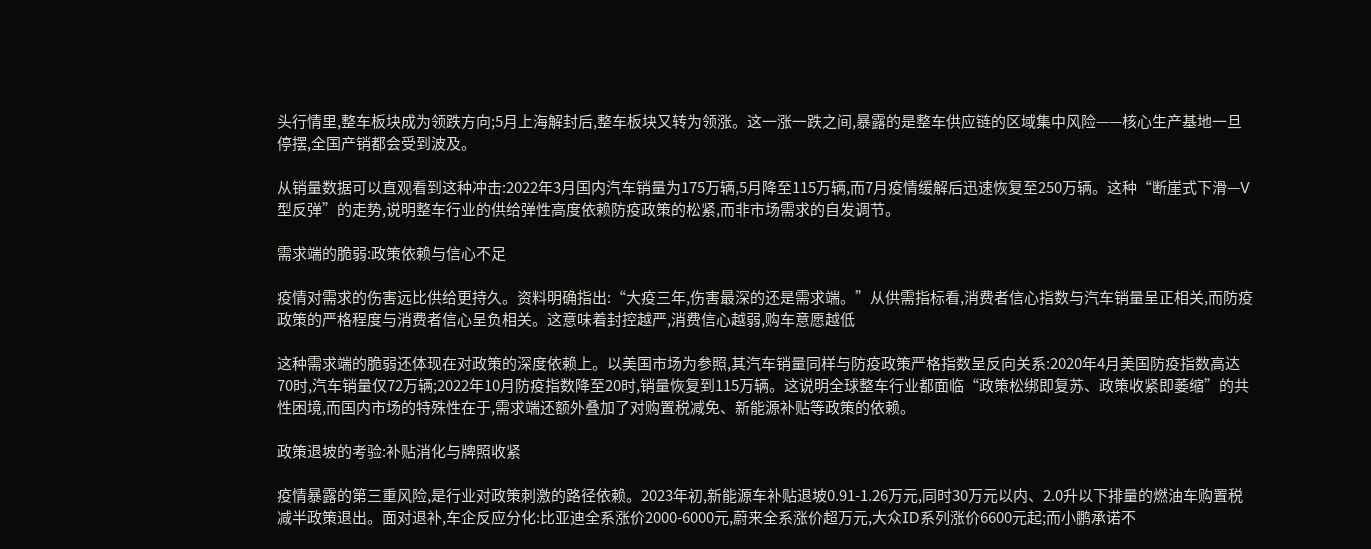头行情里,整车板块成为领跌方向;5月上海解封后,整车板块又转为领涨。这一涨一跌之间,暴露的是整车供应链的区域集中风险——核心生产基地一旦停摆,全国产销都会受到波及。

从销量数据可以直观看到这种冲击:2022年3月国内汽车销量为175万辆,5月降至115万辆,而7月疫情缓解后迅速恢复至250万辆。这种“断崖式下滑—V型反弹”的走势,说明整车行业的供给弹性高度依赖防疫政策的松紧,而非市场需求的自发调节。

需求端的脆弱:政策依赖与信心不足

疫情对需求的伤害远比供给更持久。资料明确指出:“大疫三年,伤害最深的还是需求端。”从供需指标看,消费者信心指数与汽车销量呈正相关,而防疫政策的严格程度与消费者信心呈负相关。这意味着封控越严,消费信心越弱,购车意愿越低

这种需求端的脆弱还体现在对政策的深度依赖上。以美国市场为参照,其汽车销量同样与防疫政策严格指数呈反向关系:2020年4月美国防疫指数高达70时,汽车销量仅72万辆;2022年10月防疫指数降至20时,销量恢复到115万辆。这说明全球整车行业都面临“政策松绑即复苏、政策收紧即萎缩”的共性困境,而国内市场的特殊性在于,需求端还额外叠加了对购置税减免、新能源补贴等政策的依赖。

政策退坡的考验:补贴消化与牌照收紧

疫情暴露的第三重风险,是行业对政策刺激的路径依赖。2023年初,新能源车补贴退坡0.91-1.26万元,同时30万元以内、2.0升以下排量的燃油车购置税减半政策退出。面对退补,车企反应分化:比亚迪全系涨价2000-6000元,蔚来全系涨价超万元,大众ID系列涨价6600元起;而小鹏承诺不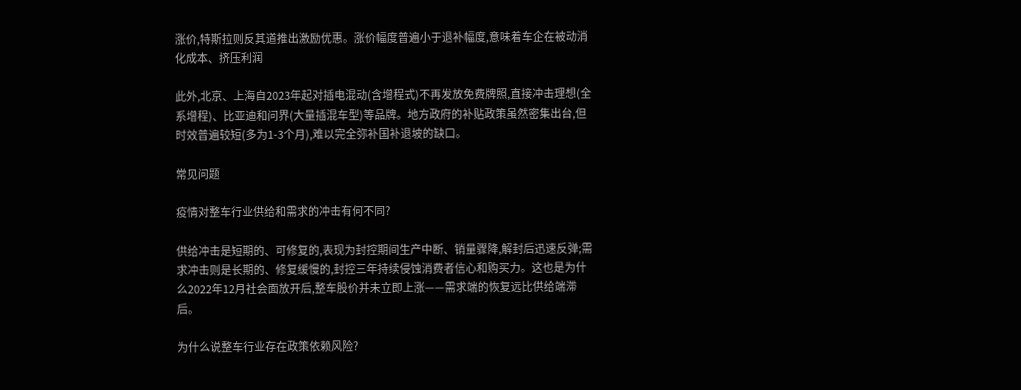涨价,特斯拉则反其道推出激励优惠。涨价幅度普遍小于退补幅度,意味着车企在被动消化成本、挤压利润

此外,北京、上海自2023年起对插电混动(含增程式)不再发放免费牌照,直接冲击理想(全系增程)、比亚迪和问界(大量插混车型)等品牌。地方政府的补贴政策虽然密集出台,但时效普遍较短(多为1-3个月),难以完全弥补国补退坡的缺口。

常见问题

疫情对整车行业供给和需求的冲击有何不同?

供给冲击是短期的、可修复的,表现为封控期间生产中断、销量骤降,解封后迅速反弹;需求冲击则是长期的、修复缓慢的,封控三年持续侵蚀消费者信心和购买力。这也是为什么2022年12月社会面放开后,整车股价并未立即上涨——需求端的恢复远比供给端滞后。

为什么说整车行业存在政策依赖风险?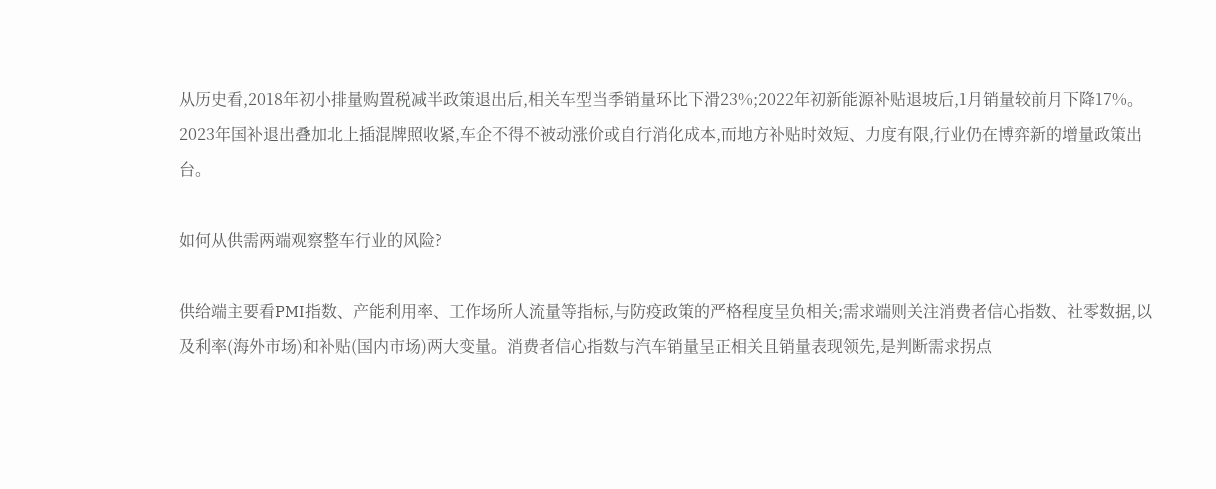从历史看,2018年初小排量购置税减半政策退出后,相关车型当季销量环比下滑23%;2022年初新能源补贴退坡后,1月销量较前月下降17%。2023年国补退出叠加北上插混牌照收紧,车企不得不被动涨价或自行消化成本,而地方补贴时效短、力度有限,行业仍在博弈新的增量政策出台。

如何从供需两端观察整车行业的风险?

供给端主要看PMI指数、产能利用率、工作场所人流量等指标,与防疫政策的严格程度呈负相关;需求端则关注消费者信心指数、社零数据,以及利率(海外市场)和补贴(国内市场)两大变量。消费者信心指数与汽车销量呈正相关且销量表现领先,是判断需求拐点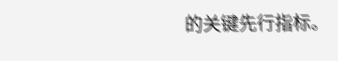的关键先行指标。